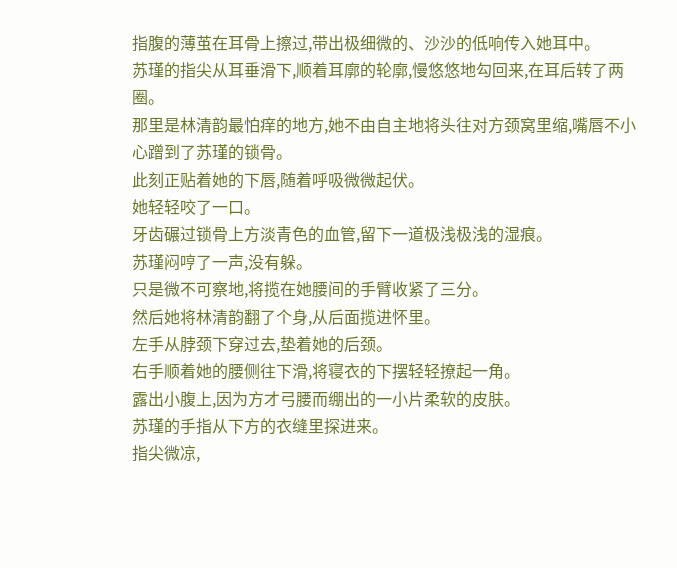指腹的薄茧在耳骨上擦过,带出极细微的、沙沙的低响传入她耳中。
苏瑾的指尖从耳垂滑下,顺着耳廓的轮廓,慢悠悠地勾回来,在耳后转了两圈。
那里是林清韵最怕痒的地方,她不由自主地将头往对方颈窝里缩,嘴唇不小心蹭到了苏瑾的锁骨。
此刻正贴着她的下唇,随着呼吸微微起伏。
她轻轻咬了一口。
牙齿碾过锁骨上方淡青色的血管,留下一道极浅极浅的湿痕。
苏瑾闷哼了一声,没有躲。
只是微不可察地,将揽在她腰间的手臂收紧了三分。
然后她将林清韵翻了个身,从后面揽进怀里。
左手从脖颈下穿过去,垫着她的后颈。
右手顺着她的腰侧往下滑,将寝衣的下摆轻轻撩起一角。
露出小腹上,因为方才弓腰而绷出的一小片柔软的皮肤。
苏瑾的手指从下方的衣缝里探进来。
指尖微凉,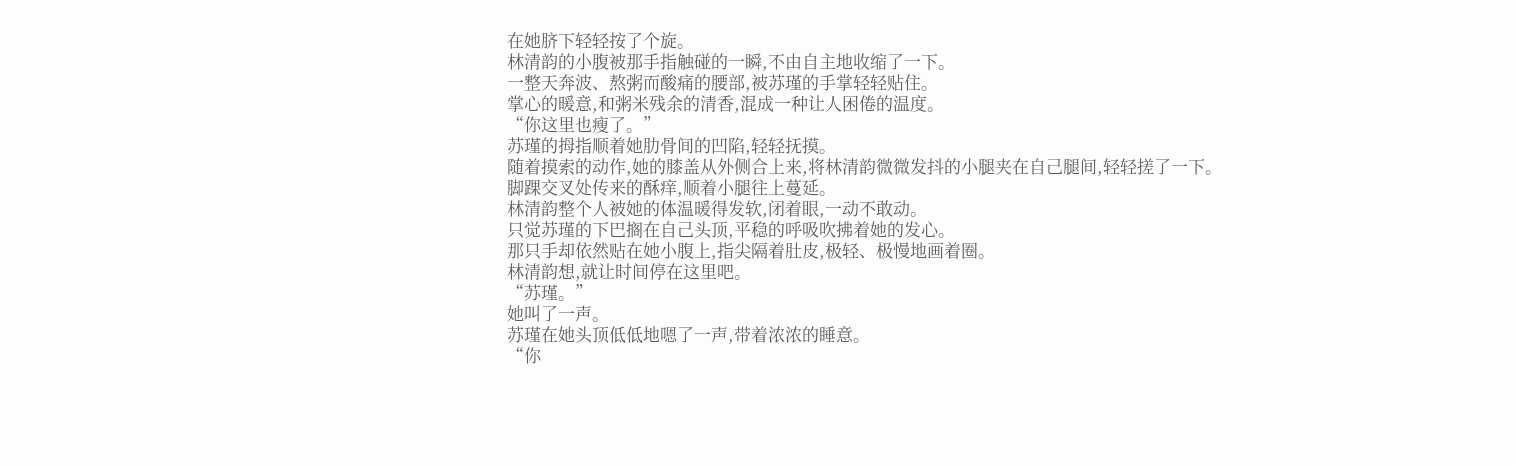在她脐下轻轻按了个旋。
林清韵的小腹被那手指触碰的一瞬,不由自主地收缩了一下。
一整天奔波、熬粥而酸痛的腰部,被苏瑾的手掌轻轻贴住。
掌心的暖意,和粥米残余的清香,混成一种让人困倦的温度。
“你这里也瘦了。”
苏瑾的拇指顺着她肋骨间的凹陷,轻轻抚摸。
随着摸索的动作,她的膝盖从外侧合上来,将林清韵微微发抖的小腿夹在自己腿间,轻轻搓了一下。
脚踝交叉处传来的酥痒,顺着小腿往上蔓延。
林清韵整个人被她的体温暖得发软,闭着眼,一动不敢动。
只觉苏瑾的下巴搁在自己头顶,平稳的呼吸吹拂着她的发心。
那只手却依然贴在她小腹上,指尖隔着肚皮,极轻、极慢地画着圈。
林清韵想,就让时间停在这里吧。
“苏瑾。”
她叫了一声。
苏瑾在她头顶低低地嗯了一声,带着浓浓的睡意。
“你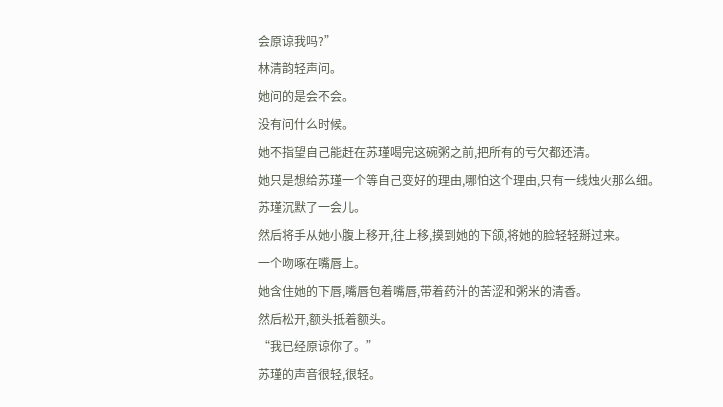会原谅我吗?”
林清韵轻声问。
她问的是会不会。
没有问什么时候。
她不指望自己能赶在苏瑾喝完这碗粥之前,把所有的亏欠都还清。
她只是想给苏瑾一个等自己变好的理由,哪怕这个理由,只有一线烛火那么细。
苏瑾沉默了一会儿。
然后将手从她小腹上移开,往上移,摸到她的下颌,将她的脸轻轻掰过来。
一个吻啄在嘴唇上。
她含住她的下唇,嘴唇包着嘴唇,带着药汁的苦涩和粥米的清香。
然后松开,额头抵着额头。
“我已经原谅你了。”
苏瑾的声音很轻,很轻。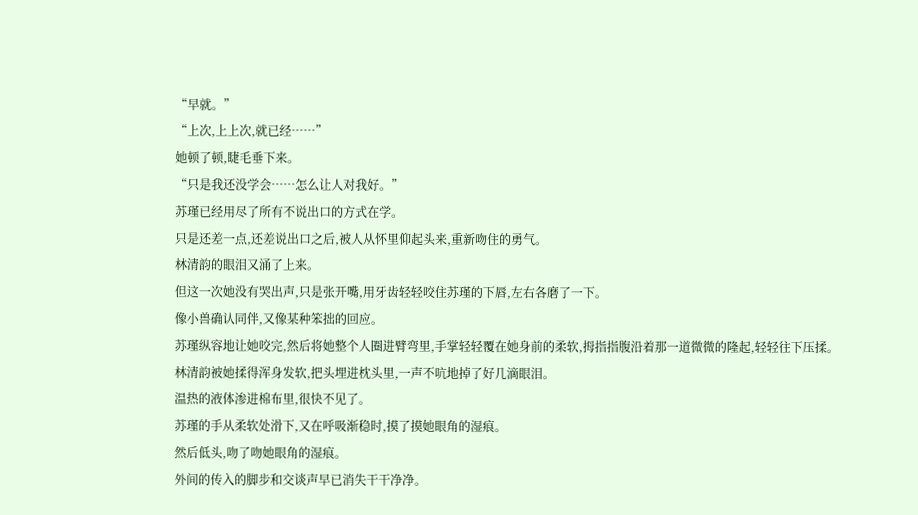“早就。”
“上次,上上次,就已经……”
她顿了顿,睫毛垂下来。
“只是我还没学会……怎么让人对我好。”
苏瑾已经用尽了所有不说出口的方式在学。
只是还差一点,还差说出口之后,被人从怀里仰起头来,重新吻住的勇气。
林清韵的眼泪又涌了上来。
但这一次她没有哭出声,只是张开嘴,用牙齿轻轻咬住苏瑾的下唇,左右各磨了一下。
像小兽确认同伴,又像某种笨拙的回应。
苏瑾纵容地让她咬完,然后将她整个人圈进臂弯里,手掌轻轻覆在她身前的柔软,拇指指腹沿着那一道微微的隆起,轻轻往下压揉。
林清韵被她揉得浑身发软,把头埋进枕头里,一声不吭地掉了好几滴眼泪。
温热的液体渗进棉布里,很快不见了。
苏瑾的手从柔软处滑下,又在呼吸渐稳时,摸了摸她眼角的湿痕。
然后低头,吻了吻她眼角的湿痕。
外间的传入的脚步和交谈声早已消失干干净净。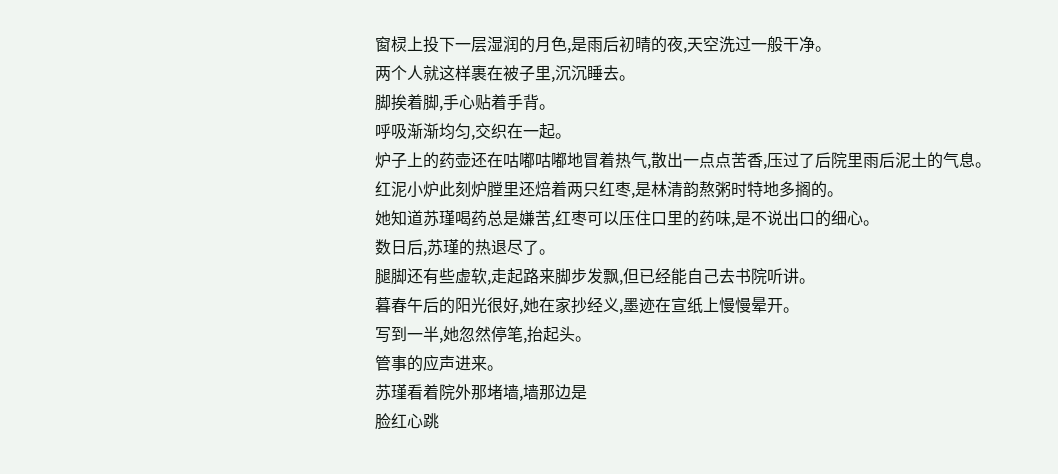窗棂上投下一层湿润的月色,是雨后初晴的夜,天空洗过一般干净。
两个人就这样裹在被子里,沉沉睡去。
脚挨着脚,手心贴着手背。
呼吸渐渐均匀,交织在一起。
炉子上的药壶还在咕嘟咕嘟地冒着热气,散出一点点苦香,压过了后院里雨后泥土的气息。
红泥小炉此刻炉膛里还焙着两只红枣,是林清韵熬粥时特地多搁的。
她知道苏瑾喝药总是嫌苦,红枣可以压住口里的药味,是不说出口的细心。
数日后,苏瑾的热退尽了。
腿脚还有些虚软,走起路来脚步发飘,但已经能自己去书院听讲。
暮春午后的阳光很好,她在家抄经义,墨迹在宣纸上慢慢晕开。
写到一半,她忽然停笔,抬起头。
管事的应声进来。
苏瑾看着院外那堵墙,墙那边是
脸红心跳